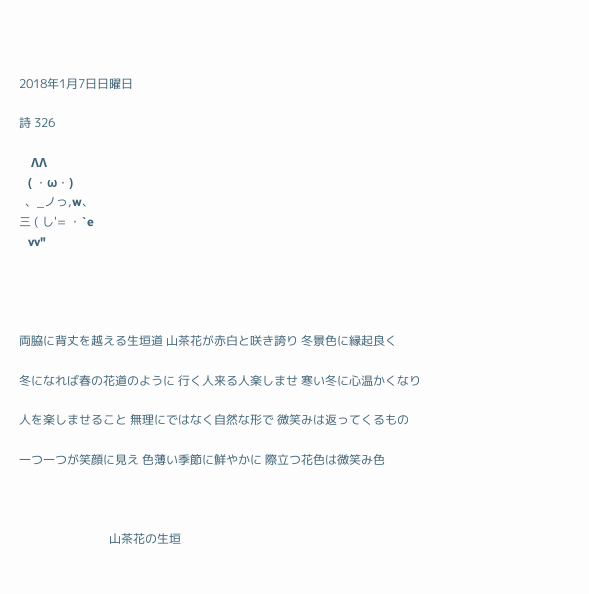2018年1月7日日曜日

詩 326

    ΛΛ
   ( ・ω・)
  、_ノっ,w、
三 ( し'= ・`e
   vv"




両脇に背丈を越える生垣道 山茶花が赤白と咲き誇り 冬景色に縁起良く

冬になれば春の花道のように 行く人来る人楽しませ 寒い冬に心温かくなり

人を楽しませること 無理にではなく自然な形で 微笑みは返ってくるもの

一つ一つが笑顔に見え 色薄い季節に鮮やかに 際立つ花色は微笑み色



                              山茶花の生垣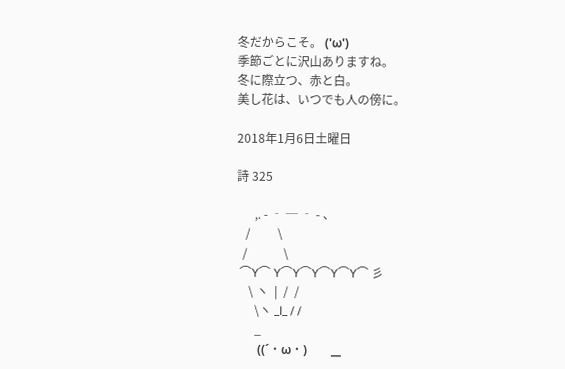冬だからこそ。 ('ω')
季節ごとに沢山ありますね。
冬に際立つ、赤と白。
美し花は、いつでも人の傍に。

2018年1月6日土曜日

詩 325

      ,. - ‐ ─ ‐ - 、
   /         \
  /            \
 ⌒Y⌒ Y⌒Y⌒Y⌒Y⌒Y⌒ 彡
    \ ヽ  |  /  /
      \ヽ _l_ / /
      _
       ((´・ω・)        __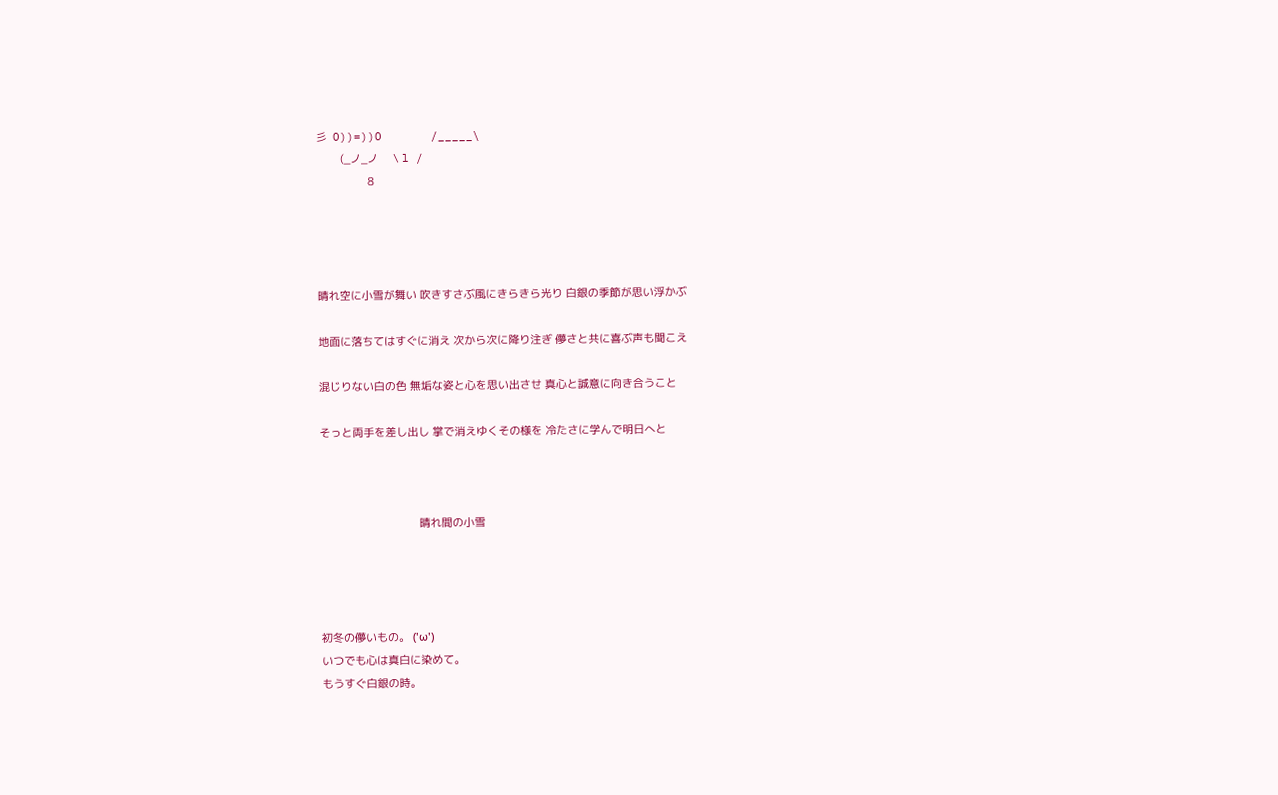彡  O))=))O       /_____\
        (_ノ_ノ     \ l /
                 8




晴れ空に小雪が舞い 吹きすさぶ風にきらきら光り 白銀の季節が思い浮かぶ

地面に落ちてはすぐに消え 次から次に降り注ぎ 儚さと共に喜ぶ声も聞こえ

混じりない白の色 無垢な姿と心を思い出させ 真心と誠意に向き合うこと

そっと両手を差し出し 掌で消えゆくその様を 冷たさに学んで明日へと



                                 晴れ間の小雪




初冬の儚いもの。 ('ω')
いつでも心は真白に染めて。
もうすぐ白銀の時。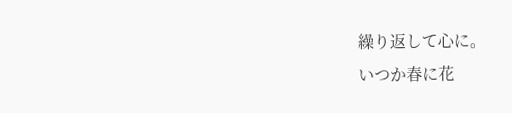繰り返して心に。
いつか春に花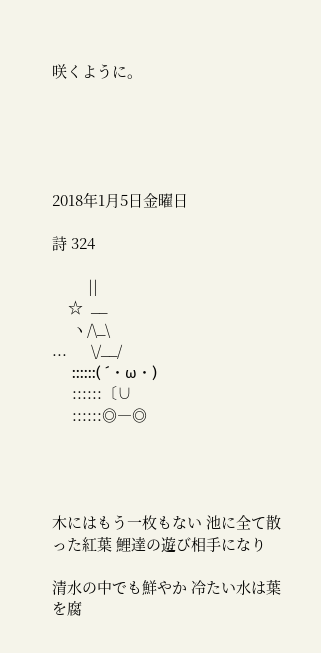咲くように。





2018年1月5日金曜日

詩 324

         ||
    ☆  __
     ヽ/\_\
...      \/__/
     ::::::( ´・ω・)
     ::::::〔∪
     ::::::◎―◎




木にはもう一枚もない 池に全て散った紅葉 鯉達の遊び相手になり

清水の中でも鮮やか 冷たい水は葉を腐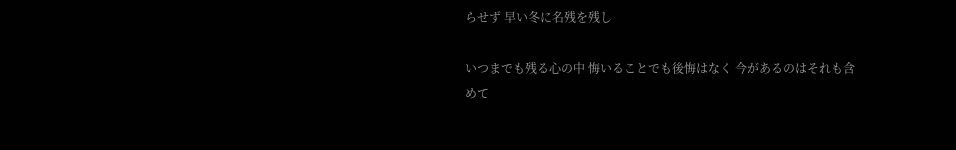らせず 早い冬に名残を残し

いつまでも残る心の中 悔いることでも後悔はなく 今があるのはそれも含めて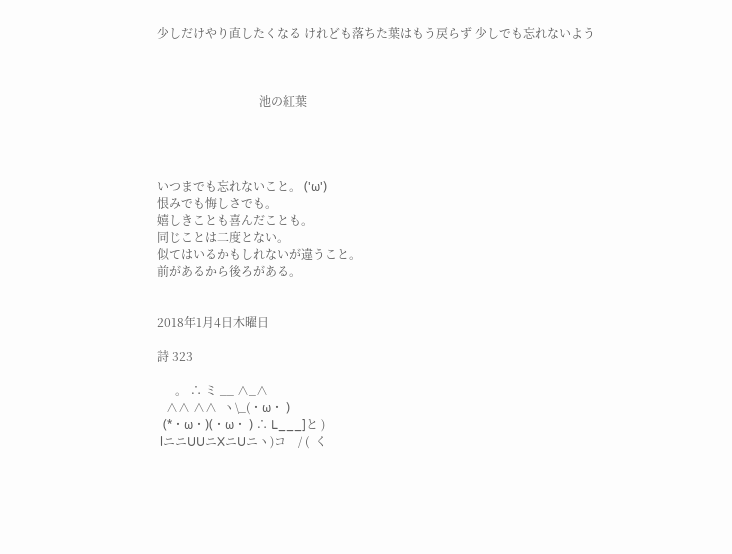少しだけやり直したくなる けれども落ちた葉はもう戻らず 少しでも忘れないよう



                                  池の紅葉




いつまでも忘れないこと。 ('ω')
恨みでも悔しさでも。
嬉しきことも喜んだことも。
同じことは二度とない。
似てはいるかもしれないが違うこと。
前があるから後ろがある。


2018年1月4日木曜日

詩 323

      。 ∴ ミ __ ∧_∧
   ∧∧ ∧∧  ヽ\_(・ω・ )
  (*・ω・)(・ω・ ) ∴ L___]と )
 lニニUUニXニUニヽ)コ    / (  く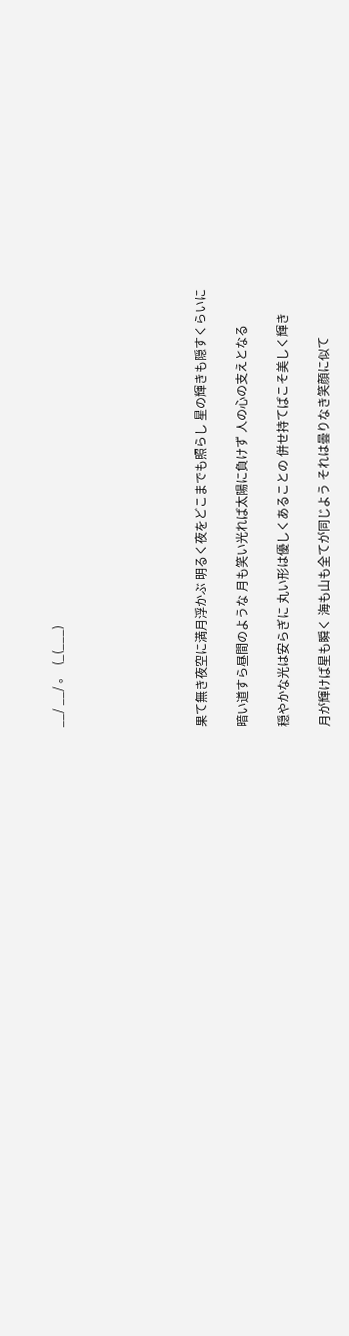__/ __/ 。  (_(___)






果て無き夜空に満月浮かぶ 明るく夜をどこまでも照らし 星の輝きも隠すくらいに

暗い道すら昼間のような 月も笑い光れば太陽に負けず 人の心の支えとなる

穏やかな光は安らぎに 丸い形は優しくあることの 併せ持てばこそ美しく輝き

月が輝けば星も瞬く 海も山も全てが同じよう それは曇りなき笑顔に似て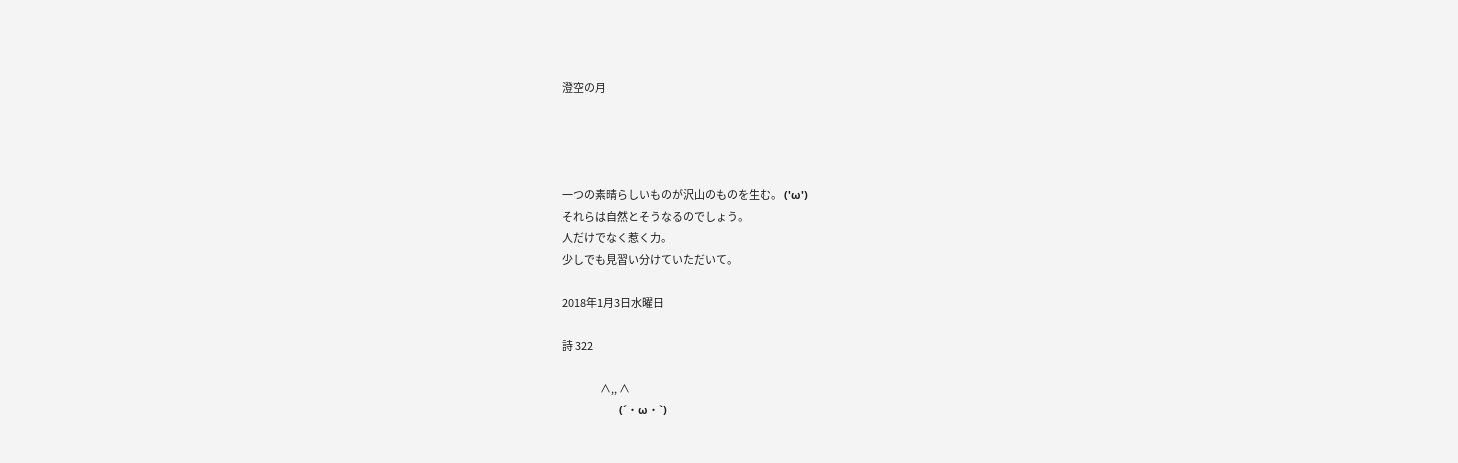澄空の月




一つの素晴らしいものが沢山のものを生む。 ('ω')
それらは自然とそうなるのでしょう。
人だけでなく惹く力。
少しでも見習い分けていただいて。

2018年1月3日水曜日

詩 322

                   ∧,, ∧
                   (´・ω・`)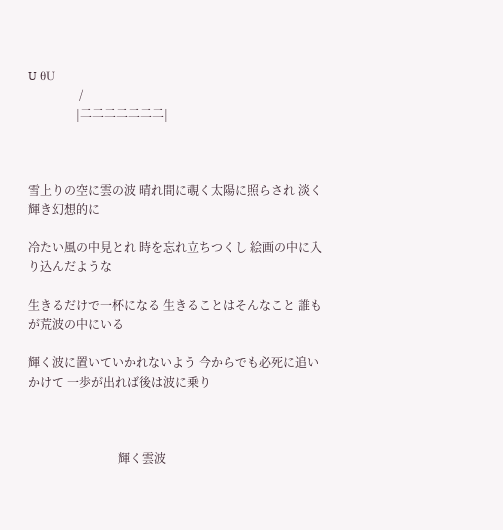U θU
                 /
                |二二二二二二二|



雪上りの空に雲の波 晴れ間に覗く太陽に照らされ 淡く輝き幻想的に

冷たい風の中見とれ 時を忘れ立ちつくし 絵画の中に入り込んだような

生きるだけで一杯になる 生きることはそんなこと 誰もが荒波の中にいる

輝く波に置いていかれないよう 今からでも必死に追いかけて 一歩が出れば後は波に乗り



                              輝く雲波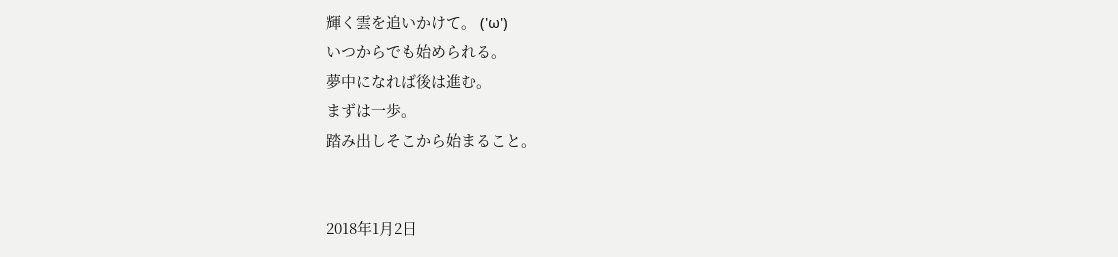輝く雲を追いかけて。 ('ω')
いつからでも始められる。
夢中になれば後は進む。
まずは一歩。
踏み出しそこから始まること。


2018年1月2日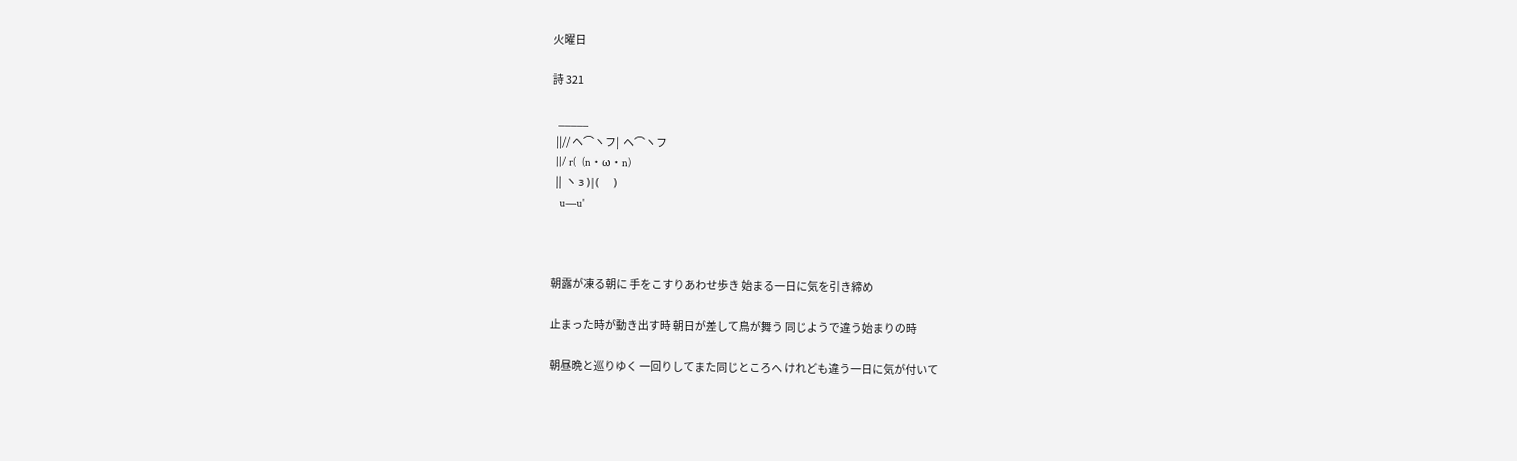火曜日

詩 321

   _____
  ||// ヘ⌒ヽフ|  ヘ⌒ヽフ
  ||/ r(   (n・ω・n)
  ||  ヽ з )|(     )
    u―u'



朝露が凍る朝に 手をこすりあわせ歩き 始まる一日に気を引き締め

止まった時が動き出す時 朝日が差して鳥が舞う 同じようで違う始まりの時

朝昼晩と巡りゆく 一回りしてまた同じところへ けれども違う一日に気が付いて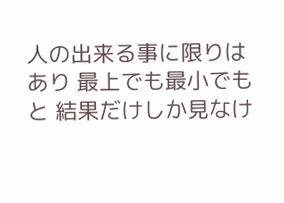人の出来る事に限りはあり 最上でも最小でもと 結果だけしか見なけ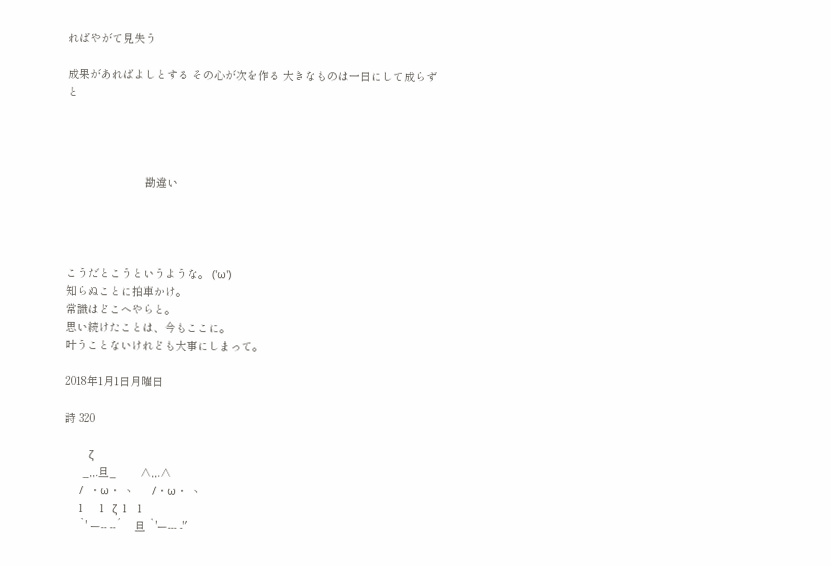ればやがて見失う

成果があればよしとする その心が次を作る 大きなものは一日にして成らずと




                          勘違い




こうだとこうというような。 ('ω')
知らぬことに拍車かけ。
常識はどこへやらと。
思い続けたことは、今もここに。
叶うことないけれども大事にしまって。

2018年1月1日月曜日

詩 320

        ζ
      _,,.旦_        ∧,,.∧
     /  ・ω・ ヽ      /・ω・ ヽ
     l      l   ζ  l    l
     `' ー-- -‐´    旦 `'ー--- ‐'′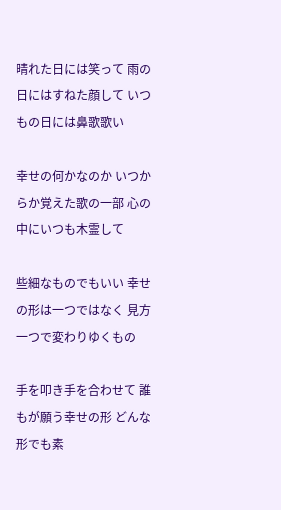晴れた日には笑って 雨の日にはすねた顔して いつもの日には鼻歌歌い

幸せの何かなのか いつからか覚えた歌の一部 心の中にいつも木霊して

些細なものでもいい 幸せの形は一つではなく 見方一つで変わりゆくもの

手を叩き手を合わせて 誰もが願う幸せの形 どんな形でも素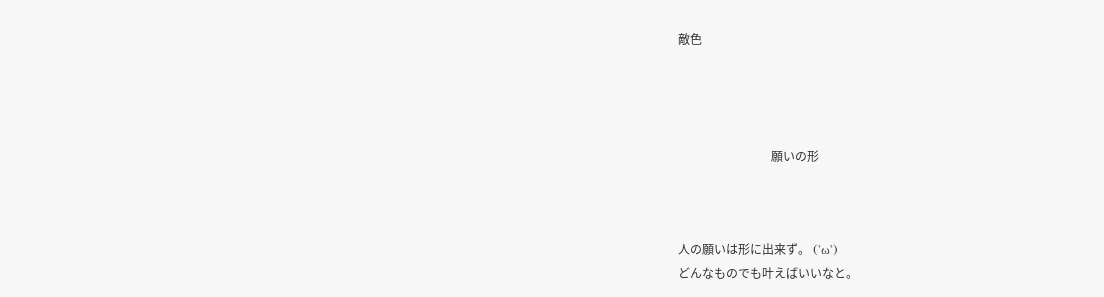敵色




                               願いの形



人の願いは形に出来ず。 ('ω')
どんなものでも叶えばいいなと。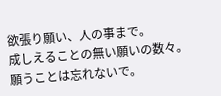欲張り願い、人の事まで。
成しえることの無い願いの数々。
願うことは忘れないで。